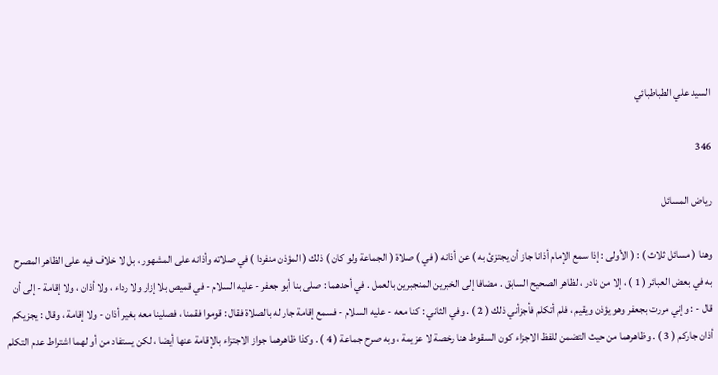السيد علي الطباطبائي

346

رياض المسائل

وهنا ( مسائل ثلاث ) : ( الأولى : إذا سمع الإمام أذانا جاز أن يجتزئ به ) عن أذانه ( في ) صلاة ( الجماعة ولو كان ) ذلك ( المؤذن منفردا ) في صلاته وأذانه على المشهور ، بل لا خلاف فيه على الظاهر المصرح به في بعض العبائر ( 1 ) ، إلا من نادر ، لظاهر الصحيح السابق . مضافا إلى الخبرين المنجبرين بالعمل . في أحدهما : صلى بنا أبو جعفر - عليه السلام - في قميص بلا إزار ولا رداء ، ولا أذان ، ولا إقامة - إلى أن قال - : وإني مررت بجعفر وهو يؤذن ويقيم ، فلم أتكلم فأجزأني ذلك ( 2 ) . وفي الثاني : كنا معه - عليه السلام - فسمع إقامة جار له بالصلاة فقال : قوموا فقمنا ، فصلينا معه بغير أذان - ولا إقامة ، وقال : يجزيكم أذان جاركم ( 3 ) . وظاهرهما من حيث التضمن للفظ الاجزاء كون السقوط هنا رخصة لا عزيمة ، وبه صرح جماعة ( 4 ) . وكذا ظاهرهما جواز الاجتزاء بالإقامة عنها أيضا ، لكن يستفاد من أو لهما اشتراط عدم التكلم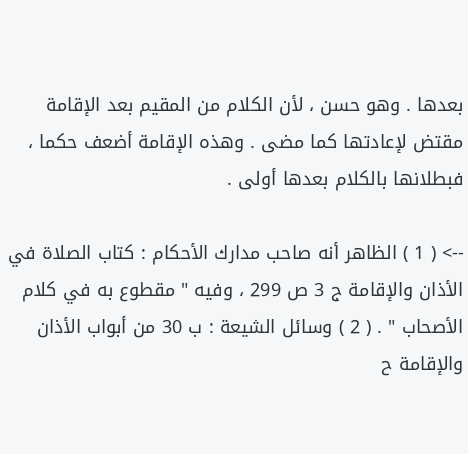بعدها . وهو حسن ، لأن الكلام من المقيم بعد الإقامة مقتض لإعادتها كما مضى . وهذه الإقامة أضعف حكما ، فبطلانها بالكلام بعدها أولى .

--> ( 1 ) الظاهر أنه صاحب مدارك الأحكام : كتاب الصلاة في الأذان والإقامة ج 3 ص 299 ، وفيه " مقطوع به في كلام الأصحاب " . ( 2 ) وسائل الشيعة : ب 30 من أبواب الأذان والإقامة ح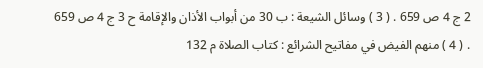2 ج 4 ص 659 . ( 3 ) وسائل الشيعة : ب 30 من أبواب الأذان والإقامة ح 3 ج 4 ص 659 . ( 4 ) منهم الفيض في مفاتيح الشرائع : كتاب الصلاة م 132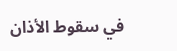في سقوط الأذان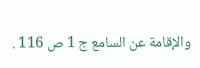والإقامة عن السامع ج 1 ص 116 .